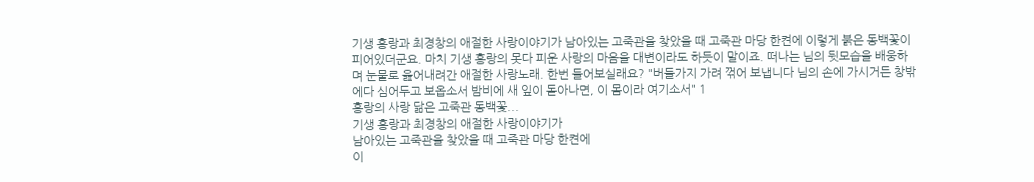기생 홍랑과 최경창의 애절한 사랑이야기가 남아있는 고죽관을 찾았을 때 고죽관 마당 한켠에 이렇게 붉은 동백꽃이 피어있더군요. 마치 기생 홍랑의 못다 피운 사랑의 마음을 대변이라도 하듯이 말이죠. 떠나는 님의 뒷모습을 배웅하며 눈물로 읊어내려간 애절한 사랑노래. 한번 들어보실래요? "버들가지 가려 꺾어 보냅니다 님의 손에 가시거든 창밖에다 심어두고 보옵소서 밤비에 새 잎이 돋아나면, 이 몸이라 여기소서" 1
홍랑의 사랑 닮은 고죽관 동백꽃...
기생 홍랑과 최경창의 애절한 사랑이야기가
남아있는 고죽관을 찾았을 때 고죽관 마당 한켠에
이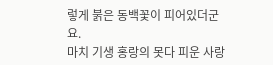렇게 붉은 동백꽃이 피어있더군요.
마치 기생 홍랑의 못다 피운 사랑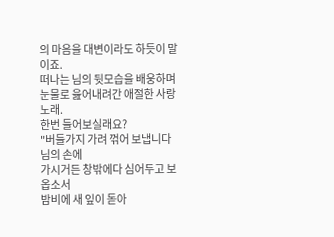의 마음을 대변이라도 하듯이 말이죠.
떠나는 님의 뒷모습을 배웅하며 눈물로 읊어내려간 애절한 사랑노래.
한번 들어보실래요?
"버들가지 가려 꺾어 보냅니다 님의 손에
가시거든 창밖에다 심어두고 보옵소서
밤비에 새 잎이 돋아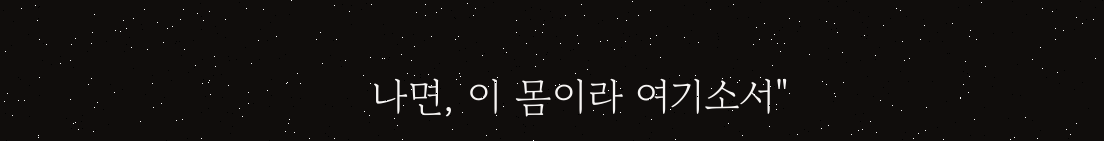나면, 이 몸이라 여기소서"